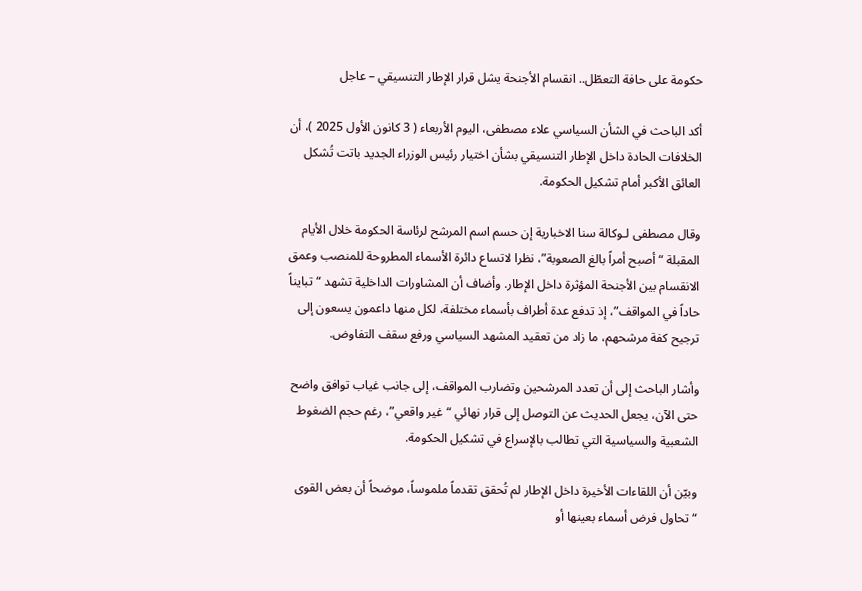حكومة على حافة التعطّل.. انقسام الأجنحة يشل قرار الإطار التنسيقي – عاجل

أكد الباحث في الشأن السياسي علاء مصطفى، اليوم الأربعاء ( 3 كانون الأول 2025 )، أن الخلافات الحادة داخل الإطار التنسيقي بشأن اختيار رئيس الوزراء الجديد باتت تُشكل العائق الأكبر أمام تشكيل الحكومة.

وقال مصطفى لـوكالة سنا الاخبارية إن حسم اسم المرشح لرئاسة الحكومة خلال الأيام المقبلة “أصبح أمراً بالغ الصعوبة”، نظرا لاتساع دائرة الأسماء المطروحة للمنصب وعمق الانقسام بين الأجنحة المؤثرة داخل الإطار. وأضاف أن المشاورات الداخلية تشهد “تبايناً حاداً في المواقف”، إذ تدفع عدة أطراف بأسماء مختلفة، لكل منها داعمون يسعون إلى ترجيح كفة مرشحهم، ما زاد من تعقيد المشهد السياسي ورفع سقف التفاوض.

وأشار الباحث إلى أن تعدد المرشحين وتضارب المواقف، إلى جانب غياب توافق واضح حتى الآن، يجعل الحديث عن التوصل إلى قرار نهائي “غير واقعي”، رغم حجم الضغوط الشعبية والسياسية التي تطالب بالإسراع في تشكيل الحكومة.

وبيّن أن اللقاءات الأخيرة داخل الإطار لم تُحقق تقدماً ملموساً، موضحاً أن بعض القوى “تحاول فرض أسماء بعينها أو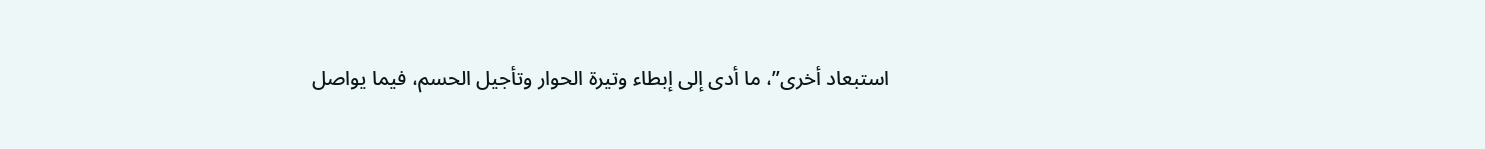استبعاد أخرى”، ما أدى إلى إبطاء وتيرة الحوار وتأجيل الحسم، فيما يواصل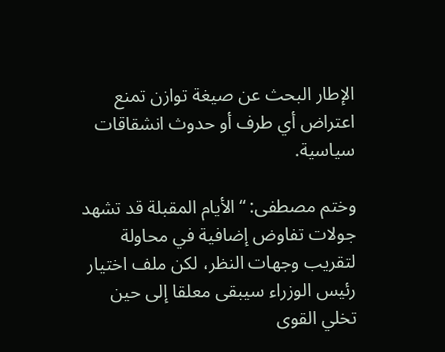الإطار البحث عن صيغة توازن تمنع اعتراض أي طرف أو حدوث انشقاقات سياسية.

وختم مصطفى: “الأيام المقبلة قد تشهد جولات تفاوض إضافية في محاولة لتقريب وجهات النظر، لكن ملف اختيار رئيس الوزراء سيبقى معلقا إلى حين تخلي القوى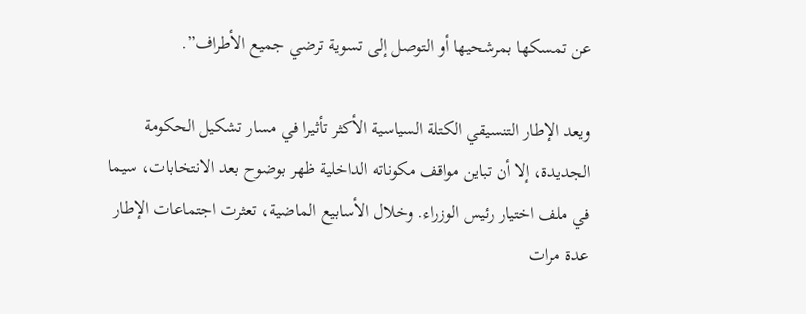عن تمسكها بمرشحيها أو التوصل إلى تسوية ترضي جميع الأطراف”.

ويعد الإطار التنسيقي الكتلة السياسية الأكثر تأثيرا في مسار تشكيل الحكومة الجديدة، إلا أن تباين مواقف مكوناته الداخلية ظهر بوضوح بعد الانتخابات، سيما في ملف اختيار رئيس الوزراء. وخلال الأسابيع الماضية، تعثرت اجتماعات الإطار عدة مرات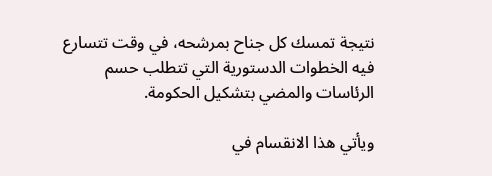نتيجة تمسك كل جناح بمرشحه، في وقت تتسارع فيه الخطوات الدستورية التي تتطلب حسم الرئاسات والمضي بتشكيل الحكومة.

ويأتي هذا الانقسام في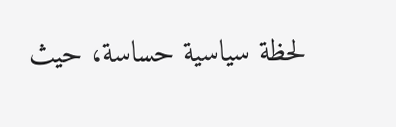لحظة سياسية حساسة، حيث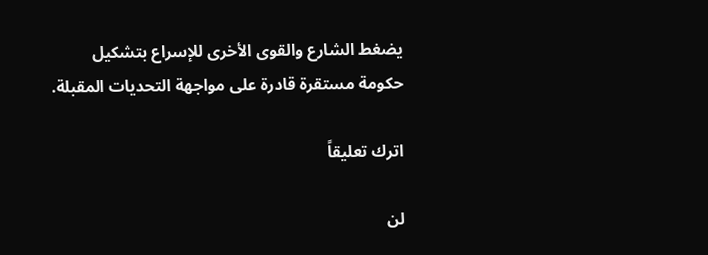يضغط الشارع والقوى الأخرى للإسراع بتشكيل حكومة مستقرة قادرة على مواجهة التحديات المقبلة.

اترك تعليقاً

لن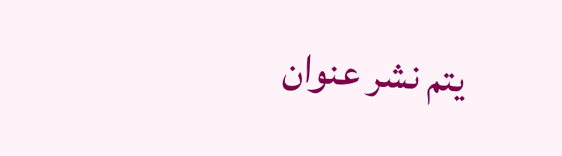يتم نشر عنوان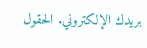بريدك الإلكتروني. الحقول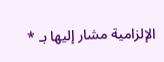الإلزامية مشار إليها بـ *